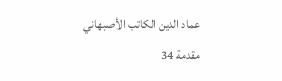عماد الدين الكاتب الأصبهاني
مقدمة 34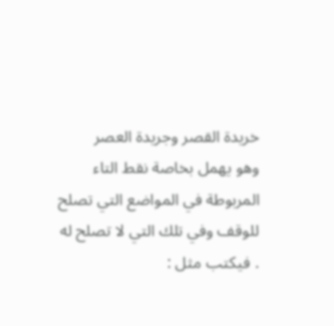خريدة القصر وجريدة العصر
وهو يهمل بخاصة نقط التاء المربوطة في المواضع التي تصلح للوقف وفي تلك التي لا تصلح له . فيكتب مثل :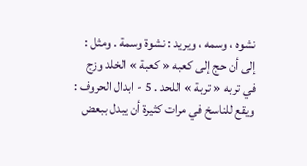نشوه ، وسمه ، ويريد : نشوة وسمة . ومثل : إلى أن حج إلى كعبه « كعبة » الخلد وزج في تربه « تربة » اللحد . 5 - ابدال الحروف : ويقع للناسخ في مرات كثيرة أن يبدل ببعض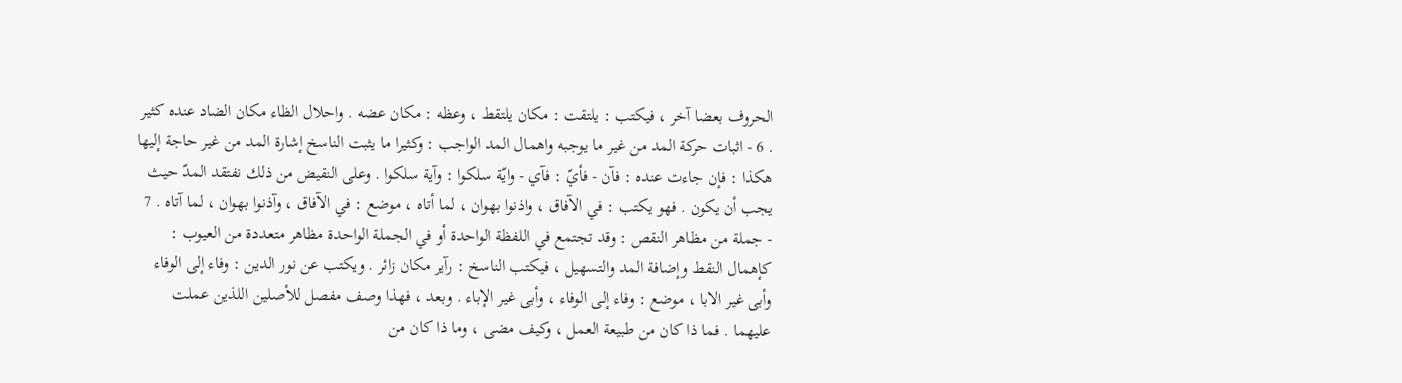الحروف بعضا آخر ، فيكتب : يلتقت : مكان يلتقط ، وعظه : مكان عضه . واحلال الظاء مكان الضاد عنده كثير . 6 - اثبات حركة المد من غير ما يوجبه واهمال المد الواجب : وكثيرا ما يثبت الناسخ إشارة المد من غير حاجة إليها هكذا : فإن جاءت عنده : فآن - فأيّ : فآي - وايّة سلكوا : وآية سلكوا . وعلى النقيض من ذلك نفتقد المدّ حيث يجب أن يكون . فهو يكتب : في الآفاق ، واذنوا بهوان ، لما أتاه ، موضع : في الآفاق ، وآذنوا بهوان ، لما آتاه . 7 - جملة من مظاهر النقص : وقد تجتمع في اللفظة الواحدة أو في الجملة الواحدة مظاهر متعددة من العيوب : كإهمال النقط وإضافة المد والتسهيل ، فيكتب الناسخ : رآير مكان زائر . ويكتب عن نور الدين : وفاء إلى الوفاء وأبى غير الابا ، موضع : وفاء إلى الوفاء ، وأبى غير الإباء . وبعد ، فهذا وصف مفصل للأصلين اللذين عملت عليهما . فما ذا كان من طبيعة العمل ، وكيف مضى ، وما ذا كان من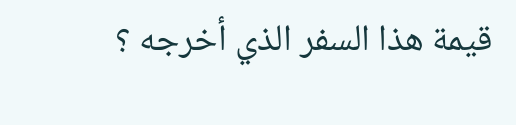قيمة هذا السفر الذي أخرجه ؟